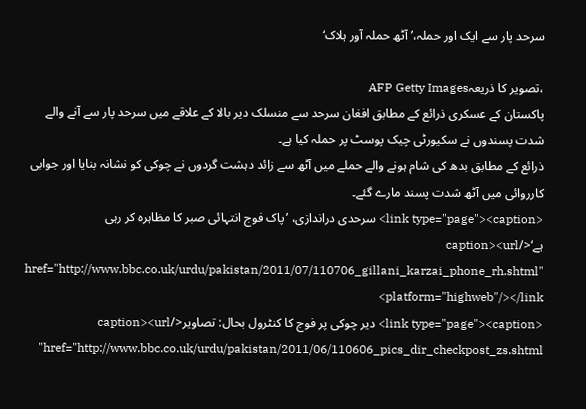سرحد پار سے ایک اور حملہ،’ آٹھ حملہ آور ہلاک‘

،تصویر کا ذریعہAFP Getty Images
پاکستان کے عسکری ذرائع کے مطابق افغان سرحد سے منسلک دیر بالا کے علاقے میں سرحد پار سے آنے والے شدت پسندوں نے سکیورٹی چیک پوسٹ پر حملہ کیا ہے۔
ذرائع کے مطابق بدھ کی شام ہونے والے حملے میں آٹھ سے زائد دہشت گردوں نے چوکی کو نشانہ بنایا اور جوابی کارروائی میں آٹھ شدت پسند مارے گئے۔
<link type="page"><caption> سرحدی دراندازی، ’پاک فوج انتہائی صبر کا مظاہرہ کر رہی ہے‘</caption><url href="http://www.bbc.co.uk/urdu/pakistan/2011/07/110706_gillani_karzai_phone_rh.shtml" platform="highweb"/></link>
<link type="page"><caption> دیر چوکی پر فوج کا کنٹرول بحال: تصاویر</caption><url href="http://www.bbc.co.uk/urdu/pakistan/2011/06/110606_pics_dir_checkpost_zs.shtml"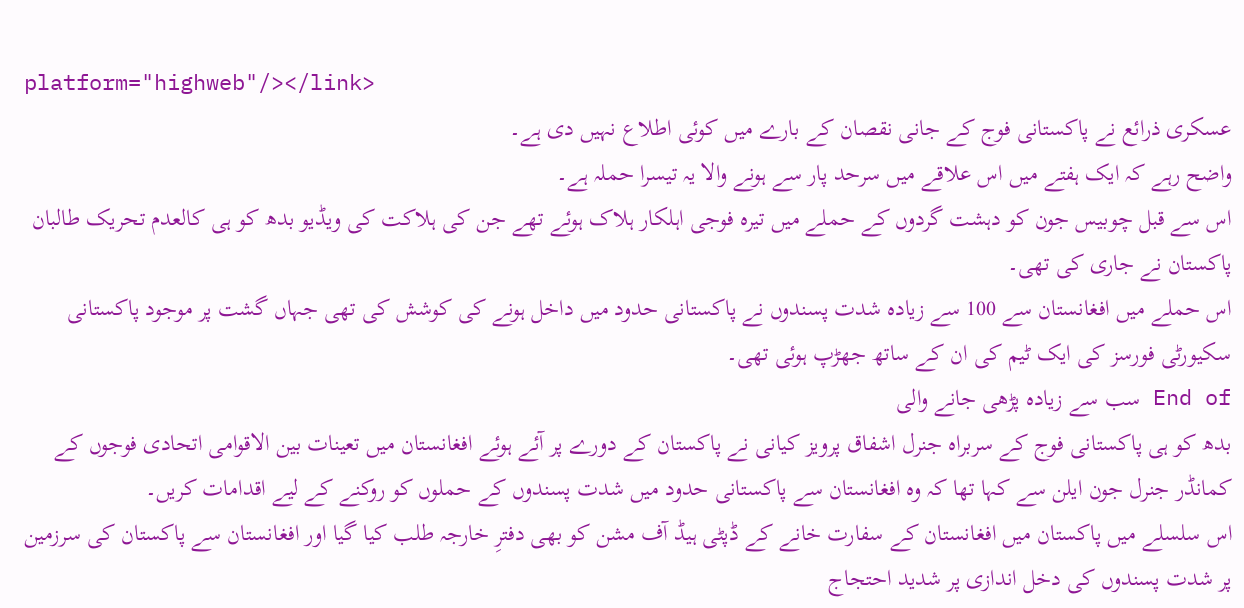platform="highweb"/></link>
عسکری ذرائع نے پاکستانی فوج کے جانی نقصان کے بارے میں کوئی اطلاع نہیں دی ہے۔
واضح رہے کہ ایک ہفتے میں اس علاقے میں سرحد پار سے ہونے والا یہ تیسرا حملہ ہے۔
اس سے قبل چوبیس جون کو دہشت گردوں کے حملے میں تیرہ فوجی اہلکار ہلاک ہوئے تھے جن کی ہلاکت کی ویڈیو بدھ کو ہی کالعدم تحریک طالبان پاکستان نے جاری کی تھی۔
اس حملے میں افغانستان سے 100 سے زیادہ شدت پسندوں نے پاکستانی حدود میں داخل ہونے کی کوشش کی تھی جہاں گشت پر موجود پاکستانی سکیورٹی فورسز کی ایک ٹیم کی ان کے ساتھ جھڑپ ہوئی تھی۔
End of سب سے زیادہ پڑھی جانے والی
بدھ کو ہی پاکستانی فوج کے سربراہ جنرل اشفاق پرویز کیانی نے پاکستان کے دورے پر آئے ہوئے افغانستان میں تعینات بین الاقوامی اتحادی فوجوں کے کمانڈر جنرل جون ایلن سے کہا تھا کہ وہ افغانستان سے پاکستانی حدود میں شدت پسندوں کے حملوں کو روکنے کے لیے اقدامات کریں۔
اس سلسلے میں پاکستان میں افغانستان کے سفارت خانے کے ڈپٹی ہیڈ آف مشن کو بھی دفترِ خارجہ طلب کیا گیا اور افغانستان سے پاکستان کی سرزمین پر شدت پسندوں کی دخل اندازی پر شدید احتجاج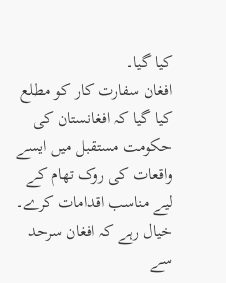کیا گیا۔
افغان سفارت کار کو مطلع کیا گیا کہ افغانستان کی حکومت مستقبل میں ایسے واقعات کی روک تھام کے لیے مناسب اقدامات کرے۔
خیال رہے کہ افغان سرحد سے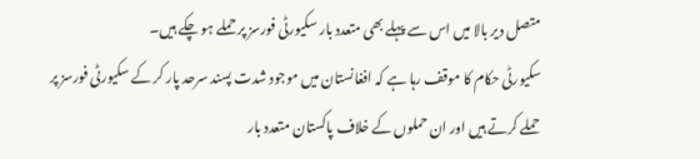متصل دیر بالا میں اس سے پہلے بھی متعدد بار سکیورٹی فورسز پر حملے ہو چکے ہیں۔
سکیورٹی حکام کا موقف رہا ہے کہ افغانستان میں موجود شدت پسند سرحد پار کر کے سکیورٹی فورسز پر حملے کرتے ہیں اور ان حملوں کے خلاف پاکستان متعدد بار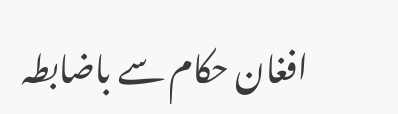افغان حکام سے باضابطہ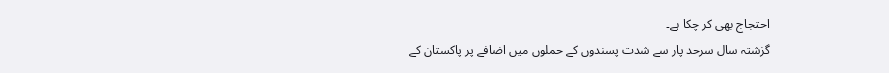احتجاج بھی کر چکا ہے۔
گزشتہ سال سرحد پار سے شدت پسندوں کے حملوں میں اضافے پر پاکستان کے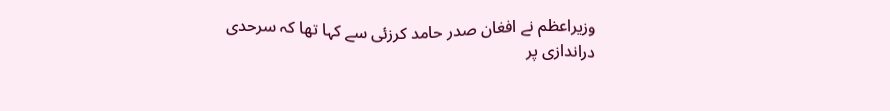وزیراعظم نے افغان صدر حامد کرزئی سے کہا تھا کہ سرحدی دراندازی پر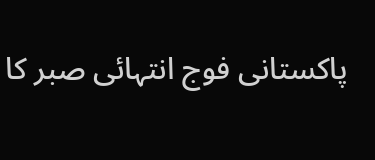پاکستانی فوج انتہائی صبر کا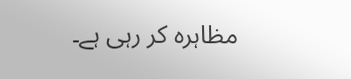مظاہرہ کر رہی ہے۔